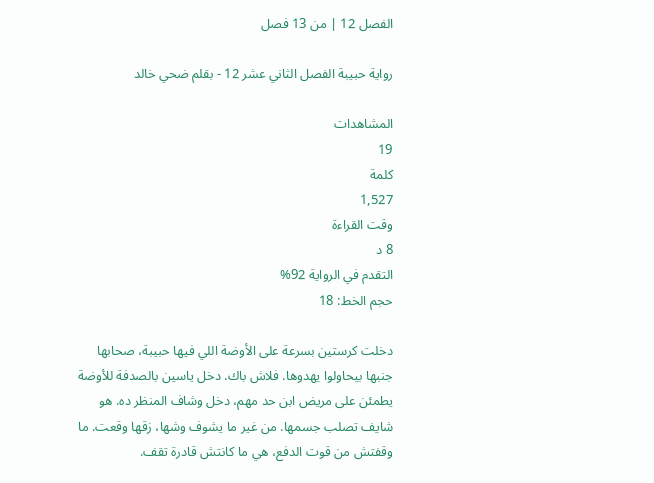الفصل 12 | من 13 فصل

رواية حبيبة الفصل الثاني عشر 12 - بقلم ضحي خالد

المشاهدات
19
كلمة
1,527
وقت القراءة
8 د
التقدم في الرواية 92%
حجم الخط: 18

دخلت كرستين بسرعة على الأوضة اللي فيها حبيبة، صحابها جنبها بيحاولوا يهدوها. فلاش باك. دخل ياسين بالصدفة للأوضة يطمئن على مريض ابن حد مهم، دخل وشاف المنظر ده. هو شايف تصلب جسمها. من غير ما يشوف وشها، زقها وقعت. ما وقفتش من قوت الدفع، هي ما كانتش قادرة تقف.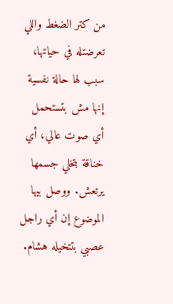من كتر الضغط واللي تعرضتله في حياتها، سبب لها حالة نفسية إنها مش بتستحمل أي صوت عالي، أي خناقة بتخلي جسمها يرتعش. ووصل بيها الموضوع إن أي راجل عصبي بتتخيله هشام.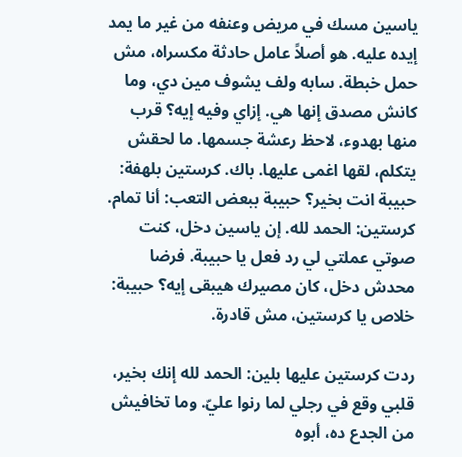ياسين مسك في مريض وعنفه من غير ما يمد إيده عليه. هو أصلاً عامل حادثة مكسراه، مش حمل خبطة. سابه ولف يشوف مين دي، وما كانش مصدق إنها هي. إزاي وفيه إيه؟ قرب منها بهدوء، لاحظ رعشة جسمها. ما لحقش يتكلم، لقها اغمى عليها. باك. كرستين بلهفة: حبيبة انت بخير؟ حبيبة ببعض التعب: أنا تمام. كرستين: الحمد لله. إن ياسين دخل، كنت صوتي عملتي لي رد فعل يا حبيبة. فرضا محدش دخل، كان مصيرك هيبقى إيه؟ حبيبة: خلاص يا كرستين، مش قادرة.

ردت كرستين عليها بلين: الحمد لله إنك بخير، قلبي وقع في رجلي لما رنوا عليّ. وما تخافيش من الجدع ده، أبوه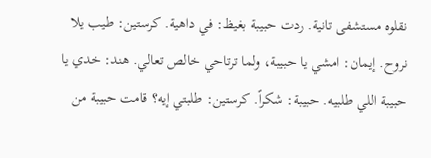نقلوه مستشفى تانية. ردت حبيبة بغيظ: في داهية. كرستين: طيب يلا نروح. إيمان: امشي يا حبيبة، ولما ترتاحي خالص تعالي. هند: خدي يا حبيبة اللي طلبيه. حبيبة: شكراً. كرستين: طلبتي إيه؟ قامت حبيبة من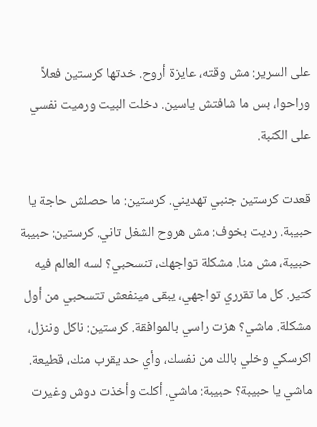على السرير: مش وقته، عايزة أروح. خدتها كرستين فعلاً وراحوا، بس ما شافتش ياسين. دخلت البيت ورميت نفسي على الكنبة.

قعدت كرستين جنبي تهديني. كرستين: ما حصلش حاجة يا حبيبة. رديت بخوف: مش هروح الشغل تاني. كرستين: حبيبة حبيبة، مش منا. مشكلة تواجهك، تنسحبي؟ لسه العالم فيه كتير. كل ما تقرري تواجهي، يبقى مينفعش تتسحبي من أول مشكلة. ماشي؟ هزت راسي بالموافقة. كرستين: ناكل وننزل، اكرسكي وخلي بالك من نفسك، وأي حد يقرب منك، قطيعة. ماشي يا حبيبة؟ حبيبة: ماشي. أكلت وأخذت دوش وغيرت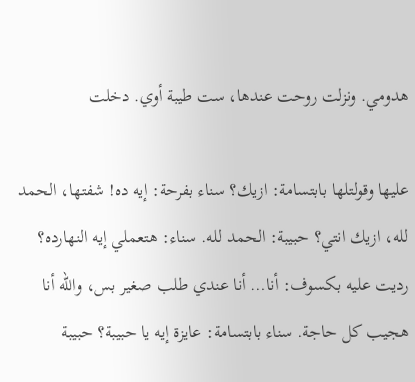هدومي. ونزلت روحت عندها، ست طيبة أوي. دخلت

عليها وقولتلها بابتسامة: ازيك؟ سناء بفرحة: إيه ده! شفتها، الحمد لله، ازيك انتي؟ حبيبة: الحمد لله. سناء: هتعملي إيه النهارده؟ رديت عليه بكسوف: أنا… أنا عندي طلب صغير بس، والله أنا هجيب كل حاجة. سناء بابتسامة: عايزة إيه يا حبيبة؟ حبيبة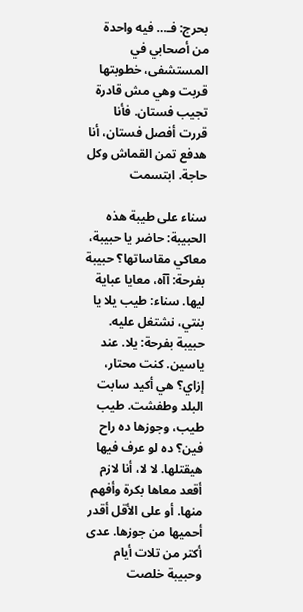بحرج: فـ… فيه واحدة من أصحابي في المستشفى، خطوبتها قربت وهي مش قادرة تجيب فستان. فأنا قررت أفصل فستان، أنا هدفع تمن القماش وكل حاجة. ابتسمت

سناء على طيبة هذه الحبيبة: حاضر يا حبيبة، معاكي مقاساتها؟ حبيبة بفرحة: آآه، معايا عباية ليها. سناء: طيب يلا يا بنتي، نشتغل عليه. حبيبة بفرحة: يلا. عند ياسين. كنت محتار، إزاي؟ هي أكيد سابت البلد وطفشت. طيب طيب، وجوزها ده راح فين؟ ده لو عرف فيها هيقتلها. لا لا، أنا لازم أقعد معاها بكرة وأفهم منها. أو على الأقل أقدر أحميها من جوزها. عدى أكتر من تلات أيام وحبيبة خلصت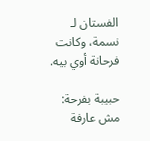الفستان لـ نسمة، وكانت فرحانة أوي بيه.

حبيبة بفرحة: مش عارفة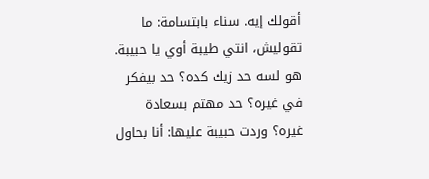أقولك إيه. سناء بابتسامة: ما تقوليش، انتي طيبة أوي يا حبيبة. هو لسه حد زيك كده؟ حد بيفكر في غيره؟ حد مهتم بسعادة غيره؟ وردت حبيبة عليها: أنا بحاول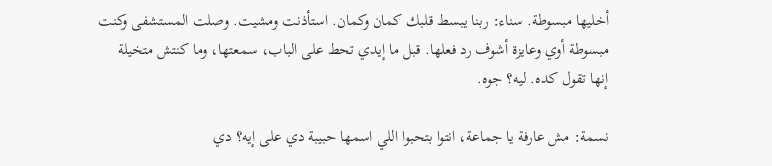أخليها مبسوطة. سناء: ربنا يبسط قلبك كمان وكمان. استأذنت ومشيت. وصلت المستشفى وكنت مبسوطة أوي وعايزة أشوف رد فعلها. قبل ما إيدي تحط على الباب، سمعتها، وما كنتش متخيلة إنها تقول كده. ليه؟ جوه.

نسمة: مش عارفة يا جماعة، انتوا بتحبوا اللي اسمها حبيبة دي على إيه؟ دي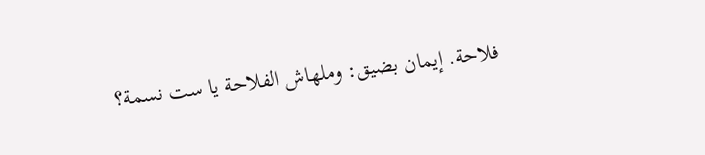فلاحة. إيمان بضيق: وملهاش الفلاحة يا ست نسمة؟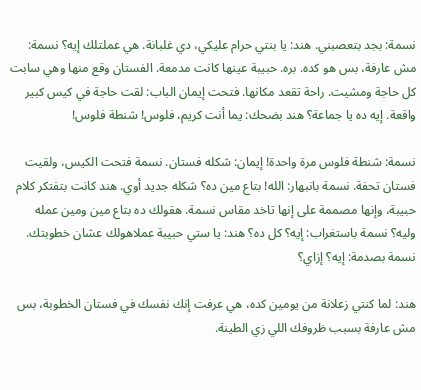نسمة: بجد بتعصبني. هند: يا بنتي حرام عليكي، دي غلبانة. هي عملتلك إيه؟ نسمة: مش عارفة، بس هو كده. بره. حبيبة عينها كانت مدمعة. الفستان وقع منها وهي سابت كل حاجة ومشيت. راحة تقعد مكانها. فتحت إيمان الباب: لقت حاجة في كيس كبير واقعة. إيه ده يا جماعة؟ هند بضحك: يما أنت كريم، فلوس! شنطة فلوس!

نسمة: شنطة فلوس مرة واحدة! إيمان: شكله فستان. نسمة فتحت الكيس، ولقيت فستان تحفة. نسمة بانبهار: الله! بتاع مين ده؟ شكله جديد أوي. هند كانت بتفتكر كلام حبيبة، وإنها مصممة على إنها تاخد مقاس نسمة. هقولك ده بتاع مين ومين عمله وليه؟ نسمة باستغراب: إيه؟ كل ده؟ هند: يا ستي حبيبة عملاهولك عشان خطوبتك. نسمة بصدمة: إيه؟ إزاي؟

هند: لما كنتي زعلانة من يومين كده، هي عرفت إنك نفسك في فستان الخطوبة، بس مش عارفة بسبب ظروفك اللي زي الطينة.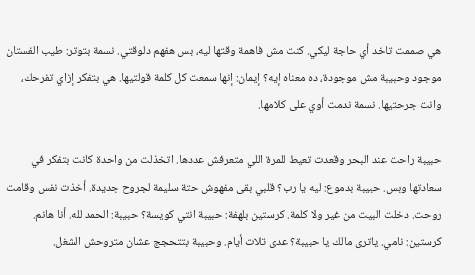هي صممت تاخد أي حاجة ليكي. كنت مش فاهمة وقتها ليه، بس هفهم دلوقتي. نسمة بتوتر: طيب الفستان موجود وحبيبة مش موجودة، ده معناه إيه؟ إيمان: إنها سمعت كل كلمة قولتيها. هي بتفكر إزاي تفرحك، وانت جرحتيها. نسمة ندمت أوي على كلامها.

حبيبة راحت عند البحر وقعدت تعيط للمرة اللي متعرفش عددها. اتخذلت من واحدة كانت بتفكر في سعادتها وبس. حبيبة بدموع: ليه يا رب؟ قلبي بقى مفهوش حتة سليمة لجروح جديدة. أخذت نفس وقامت روحت. دخلت البيت من غير ولا كلمة. كرستين بلهفة: حبيبة انتي كويسة؟ حبيبة: الحمد لله. أنا هانم. كرستين: نامي. ياترى مالك يا حبيبة؟ عدى تلات أيام. وحبيبة بتتحجج عشان متروحش الشغل.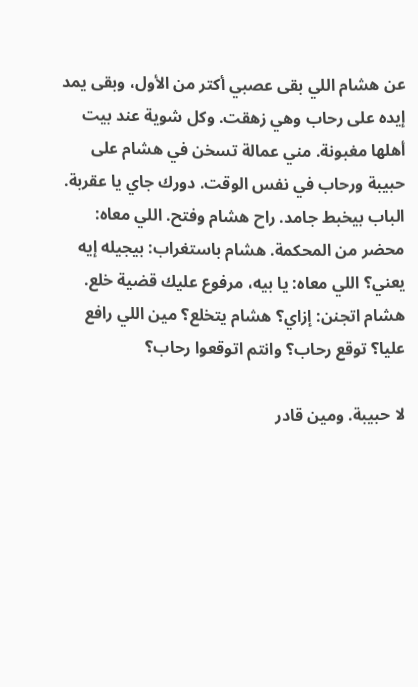عن هشام اللي بقى عصبي أكتر من الأول، وبقى يمد إيده على رحاب وهي زهقت. وكل شوية عند بيت أهلها مغبونة. مني عمالة تسخن في هشام على حبيبة ورحاب في نفس الوقت. دورك جاي يا عقربة. الباب بيخبط جامد. راح هشام وفتح. اللي معاه: محضر من المحكمة. هشام باستغراب: بيجيله إيه يعني؟ اللي معاه: يا بيه، مرفوع عليك قضية خلع. هشام اتجنن: إزاي؟ هشام يتخلع؟ مين اللي رافع عليا؟ توقع رحاب؟ وانتم اتوقعوا رحاب؟

لا حبيبة. ومين قادر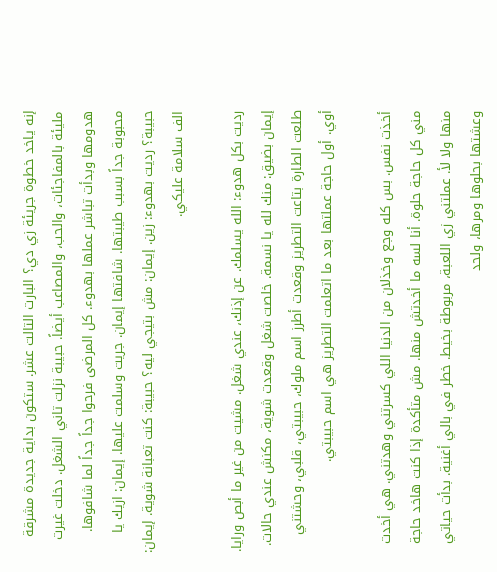إنه ياخد خطوة جريئة زي دي؟ البارت التالت عشر. ستكون بداية جديدة مشرقة مليئة بالمفاجئات، والحب، والمصاعب أيضاً. حبيبة نزلت تاني الشغل. دخلت غيرت هدومها وبدأت تباشر عملها بهدوء. كل المرضى فرحوا جداً جداً لما شافوها. محبوبة جداً بسبب طيبتها. شافتها إيمان. جريت وسلمت عليها. إيمان: ازيك يا حبيبة؟ رديت بهدوء: زين. إيمان: مش بتيجي ليه؟ حبيبة: كنت تعبانة شوية. إيمان: الف سلامة عليكي.

رديت بكل هدوء: الله يسلمك. عن إذنك، عندي شغل. مشيت من غير ما أبص ورايا. إيمان بضيق: منك لله يا نسمة. خلصت شغل وقعدت شوية، مكنش عندي حالات. طلعت الطارة بتاعت التطريز وقعدت أطرز اسم ملوك، حبيبتي، قلبي، وحشتني أوي. أول حاجة عملتها بعد ما اتعلمت التطريز هي اسم حبيبتي.

أخذت نفس. بس كله وجع وخذلان من الدنيا اللي كسرتني وهدتني. هي أخدت مني كل حاجة حلوة. أنا لسه ما أخدتش منها. مش متأكدة إذا كنت هاخد حاجة منها ولا لأ. عملتني زي اللعبة، مربوطة بخيط. خطر في بالي أغنية. بدأت حياتي وعشتها بحلوها ومرها، ولحد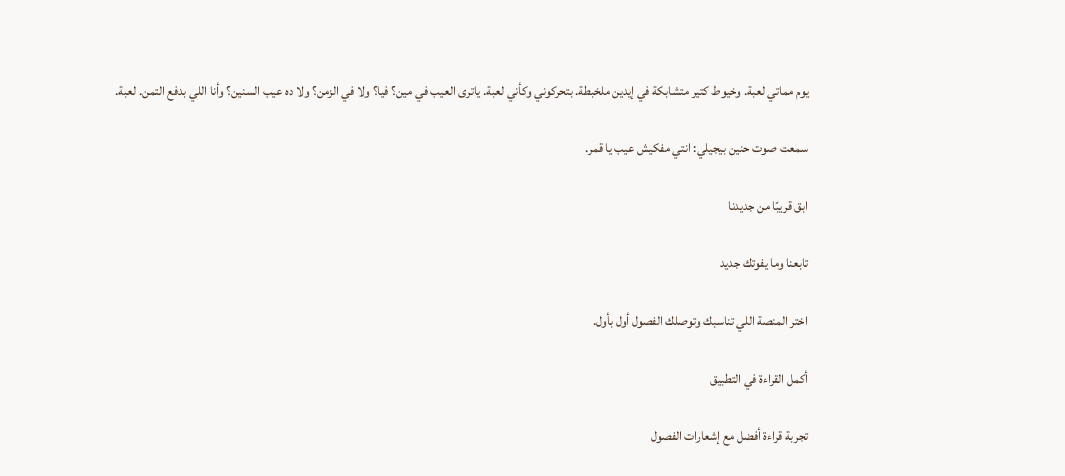يوم مماتي لعبة. وخيوط كتير متشابكة في إيدين ملخبطة. بتحركوني وكأني لعبة. ياترى العيب في مين؟ فيا؟ ولا في الزمن؟ ولا ده عيب السنين؟ وأنا اللي بدفع التمن. لعبة.

سمعت صوت حنين بيجيلي: انتي مفكيش عيب يا قمر.

ابق قريبًا من جديدنا

تابعنا وما يفوتك جديد

اختر المنصة اللي تناسبك وتوصلك الفصول أول بأول.

أكمل القراءة في التطبيق

تجربة قراءة أفضل مع إشعارات الفصول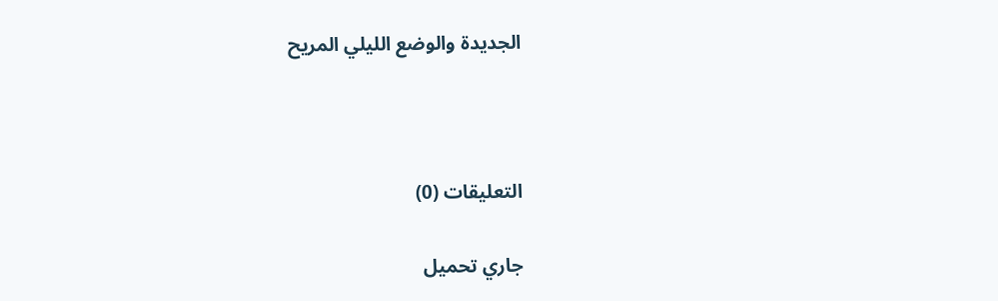الجديدة والوضع الليلي المريح



التعليقات (0)

جاري تحميل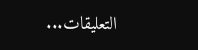التعليقات...